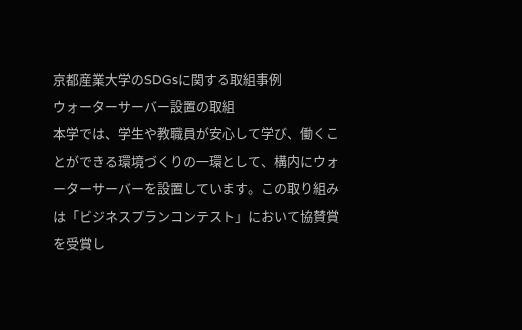京都産業大学のSDGsに関する取組事例
ウォーターサーバー設置の取組
本学では、学生や教職員が安心して学び、働くことができる環境づくりの一環として、構内にウォーターサーバーを設置しています。この取り組みは「ビジネスプランコンテスト」において協賛賞を受賞し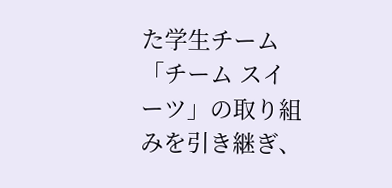た学生チーム「チーム スイーツ」の取り組みを引き継ぎ、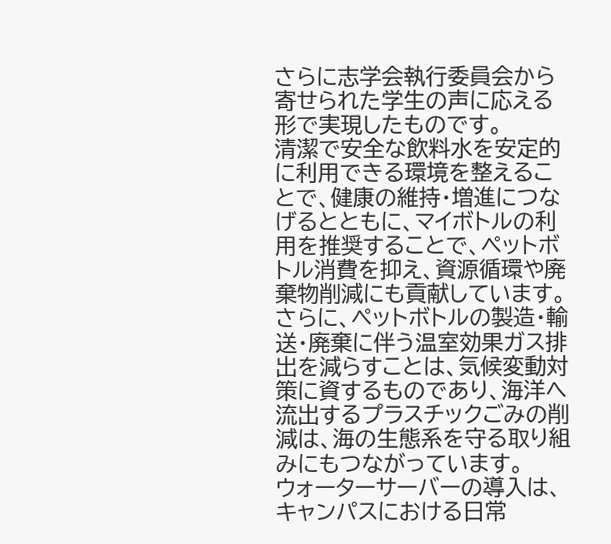さらに志学会執行委員会から寄せられた学生の声に応える形で実現したものです。
清潔で安全な飲料水を安定的に利用できる環境を整えることで、健康の維持・増進につなげるとともに、マイボトルの利用を推奨することで、ペットボトル消費を抑え、資源循環や廃棄物削減にも貢献しています。さらに、ペットボトルの製造・輸送・廃棄に伴う温室効果ガス排出を減らすことは、気候変動対策に資するものであり、海洋へ流出するプラスチックごみの削減は、海の生態系を守る取り組みにもつながっています。
ウォーターサーバーの導入は、キャンパスにおける日常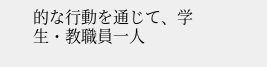的な行動を通じて、学生・教職員一人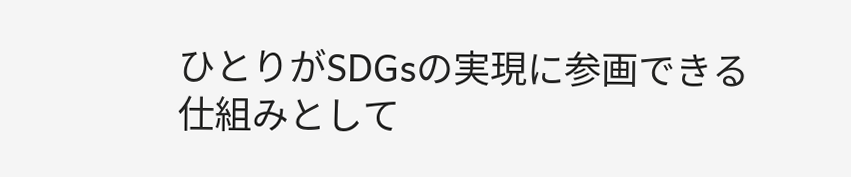ひとりがSDGsの実現に参画できる仕組みとして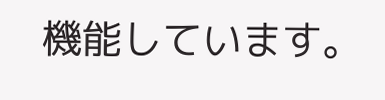機能しています。